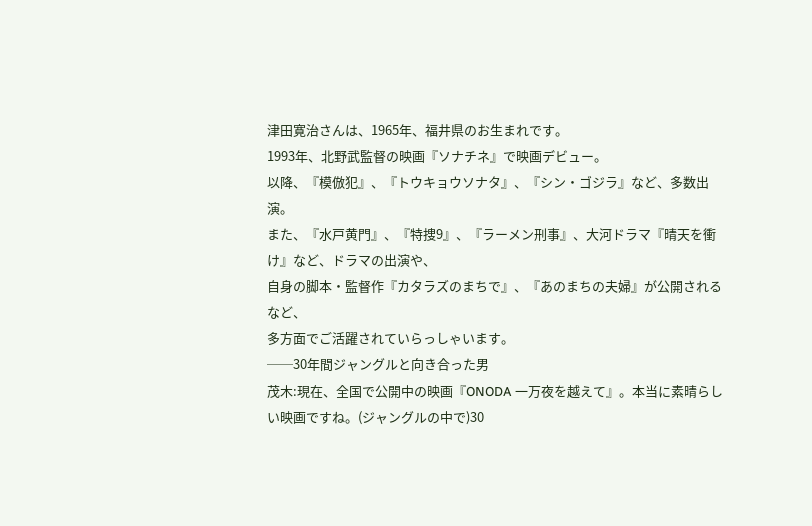津田寛治さんは、1965年、福井県のお生まれです。
1993年、北野武監督の映画『ソナチネ』で映画デビュー。
以降、『模倣犯』、『トウキョウソナタ』、『シン・ゴジラ』など、多数出演。
また、『水戸黄門』、『特捜9』、『ラーメン刑事』、大河ドラマ『晴天を衝け』など、ドラマの出演や、
自身の脚本・監督作『カタラズのまちで』、『あのまちの夫婦』が公開されるなど、
多方面でご活躍されていらっしゃいます。
──30年間ジャングルと向き合った男
茂木:現在、全国で公開中の映画『ONODA 一万夜を越えて』。本当に素晴らしい映画ですね。(ジャングルの中で)30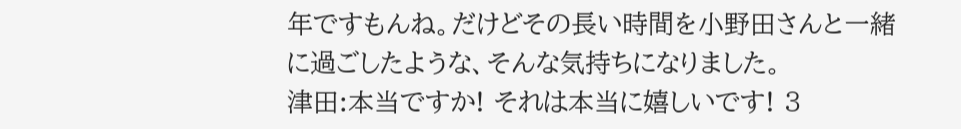年ですもんね。だけどその長い時間を小野田さんと一緒に過ごしたような、そんな気持ちになりました。
津田:本当ですか! それは本当に嬉しいです! 3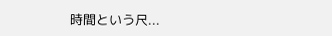時間という尺...